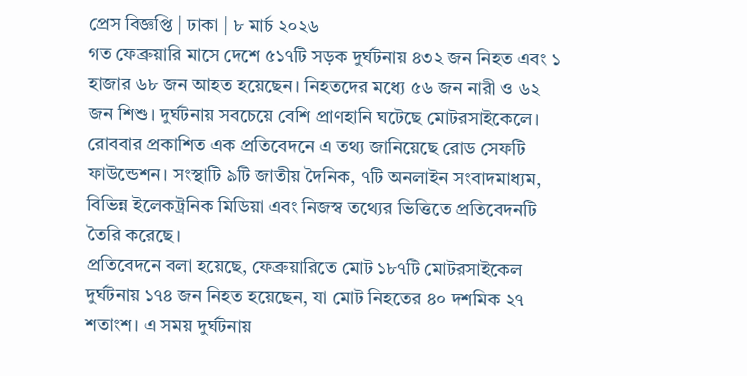প্রেস বিজ্ঞপ্তি | ঢাকা | ৮ মার্চ ২০২৬
গত ফেব্রুয়ারি মাসে দেশে ৫১৭টি সড়ক দুর্ঘটনায় ৪৩২ জন নিহত এবং ১ হাজার ৬৮ জন আহত হয়েছেন। নিহতদের মধ্যে ৫৬ জন নারী ও ৬২ জন শিশু। দুর্ঘটনায় সবচেয়ে বেশি প্রাণহানি ঘটেছে মোটরসাইকেলে।
রোববার প্রকাশিত এক প্রতিবেদনে এ তথ্য জানিয়েছে রোড সেফটি ফাউন্ডেশন। সংস্থাটি ৯টি জাতীয় দৈনিক, ৭টি অনলাইন সংবাদমাধ্যম, বিভিন্ন ইলেকট্রনিক মিডিয়া এবং নিজস্ব তথ্যের ভিত্তিতে প্রতিবেদনটি তৈরি করেছে।
প্রতিবেদনে বলা হয়েছে, ফেব্রুয়ারিতে মোট ১৮৭টি মোটরসাইকেল দুর্ঘটনায় ১৭৪ জন নিহত হয়েছেন, যা মোট নিহতের ৪০ দশমিক ২৭ শতাংশ। এ সময় দুর্ঘটনায়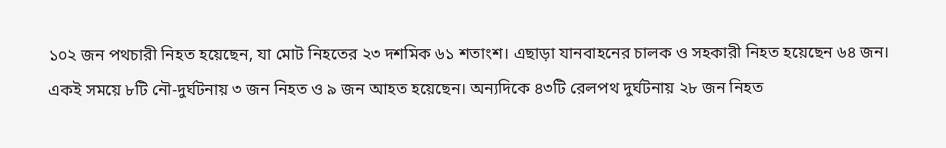১০২ জন পথচারী নিহত হয়েছেন, যা মোট নিহতের ২৩ দশমিক ৬১ শতাংশ। এছাড়া যানবাহনের চালক ও সহকারী নিহত হয়েছেন ৬৪ জন।
একই সময়ে ৮টি নৌ-দুর্ঘটনায় ৩ জন নিহত ও ৯ জন আহত হয়েছেন। অন্যদিকে ৪৩টি রেলপথ দুর্ঘটনায় ২৮ জন নিহত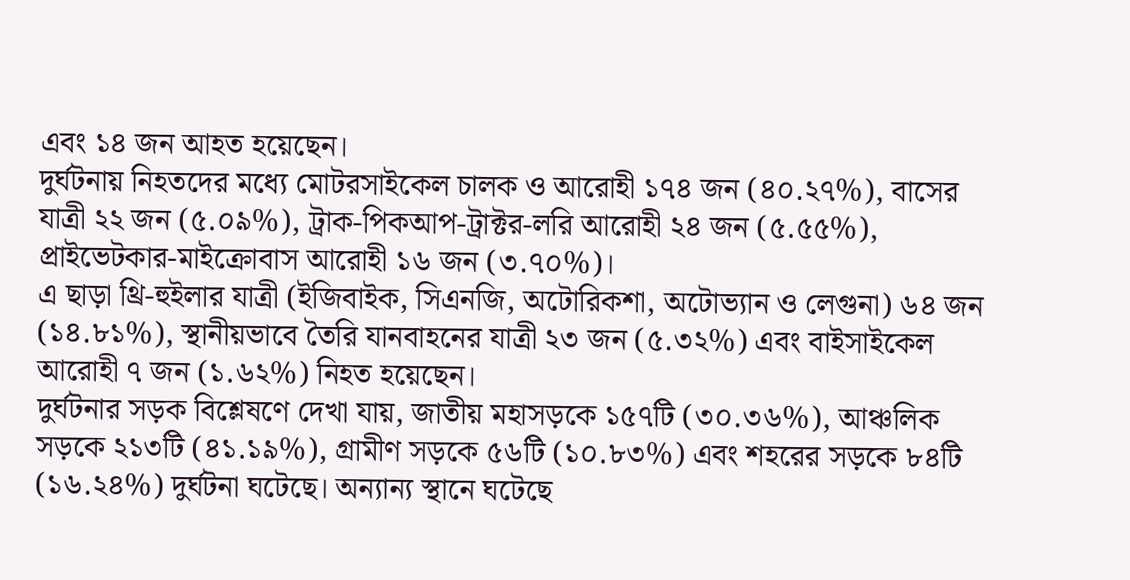এবং ১৪ জন আহত হয়েছেন।
দুর্ঘটনায় নিহতদের মধ্যে মোটরসাইকেল চালক ও আরোহী ১৭৪ জন (৪০.২৭%), বাসের যাত্রী ২২ জন (৫.০৯%), ট্রাক-পিকআপ-ট্রাক্টর-লরি আরোহী ২৪ জন (৫.৫৫%), প্রাইভেটকার-মাইক্রোবাস আরোহী ১৬ জন (৩.৭০%)।
এ ছাড়া থ্রি-হুইলার যাত্রী (ইজিবাইক, সিএনজি, অটোরিকশা, অটোভ্যান ও লেগুনা) ৬৪ জন (১৪.৮১%), স্থানীয়ভাবে তৈরি যানবাহনের যাত্রী ২৩ জন (৫.৩২%) এবং বাইসাইকেল আরোহী ৭ জন (১.৬২%) নিহত হয়েছেন।
দুর্ঘটনার সড়ক বিশ্লেষণে দেখা যায়, জাতীয় মহাসড়কে ১৫৭টি (৩০.৩৬%), আঞ্চলিক সড়কে ২১৩টি (৪১.১৯%), গ্রামীণ সড়কে ৫৬টি (১০.৮৩%) এবং শহরের সড়কে ৮৪টি (১৬.২৪%) দুর্ঘটনা ঘটেছে। অন্যান্য স্থানে ঘটেছে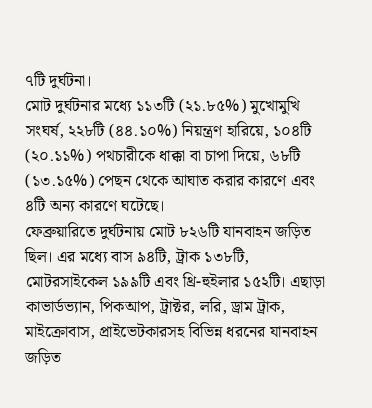৭টি দুর্ঘটনা।
মোট দুর্ঘটনার মধ্যে ১১৩টি (২১.৮৫%) মুখোমুখি সংঘর্ষ, ২২৮টি (৪৪.১০%) নিয়ন্ত্রণ হারিয়ে, ১০৪টি (২০.১১%) পথচারীকে ধাক্কা বা চাপা দিয়ে, ৬৮টি (১৩.১৫%) পেছন থেকে আঘাত করার কারণে এবং ৪টি অন্য কারণে ঘটেছে।
ফেব্রুয়ারিতে দুর্ঘটনায় মোট ৮২৬টি যানবাহন জড়িত ছিল। এর মধ্যে বাস ৯৪টি, ট্রাক ১৩৮টি, মোটরসাইকেল ১৯৯টি এবং থ্রি-হুইলার ১৫২টি। এছাড়া কাভার্ডভ্যান, পিকআপ, ট্রাক্টর, লরি, ড্রাম ট্রাক, মাইক্রোবাস, প্রাইভেটকারসহ বিভিন্ন ধরনের যানবাহন জড়িত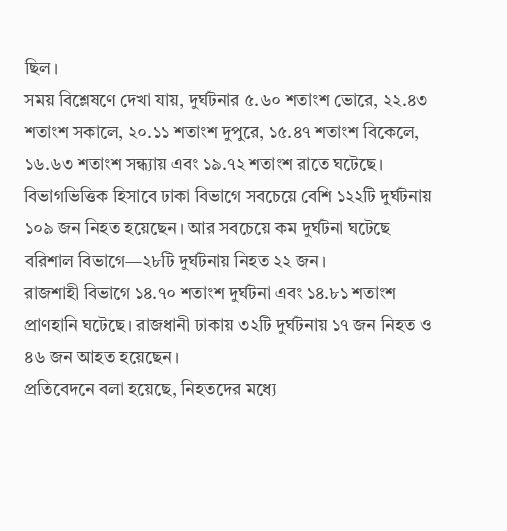ছিল।
সময় বিশ্লেষণে দেখা যায়, দুর্ঘটনার ৫.৬০ শতাংশ ভোরে, ২২.৪৩ শতাংশ সকালে, ২০.১১ শতাংশ দুপুরে, ১৫.৪৭ শতাংশ বিকেলে, ১৬.৬৩ শতাংশ সন্ধ্যায় এবং ১৯.৭২ শতাংশ রাতে ঘটেছে।
বিভাগভিত্তিক হিসাবে ঢাকা বিভাগে সবচেয়ে বেশি ১২২টি দুর্ঘটনায় ১০৯ জন নিহত হয়েছেন। আর সবচেয়ে কম দুর্ঘটনা ঘটেছে বরিশাল বিভাগে—২৮টি দুর্ঘটনায় নিহত ২২ জন।
রাজশাহী বিভাগে ১৪.৭০ শতাংশ দুর্ঘটনা এবং ১৪.৮১ শতাংশ প্রাণহানি ঘটেছে। রাজধানী ঢাকায় ৩২টি দুর্ঘটনায় ১৭ জন নিহত ও ৪৬ জন আহত হয়েছেন।
প্রতিবেদনে বলা হয়েছে, নিহতদের মধ্যে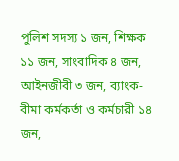পুলিশ সদস্য ১ জন, শিক্ষক ১১ জন, সাংবাদিক ৪ জন, আইনজীবী ৩ জন, ব্যাংক-বীমা কর্মকর্তা ও কর্মচারী ১৪ জন,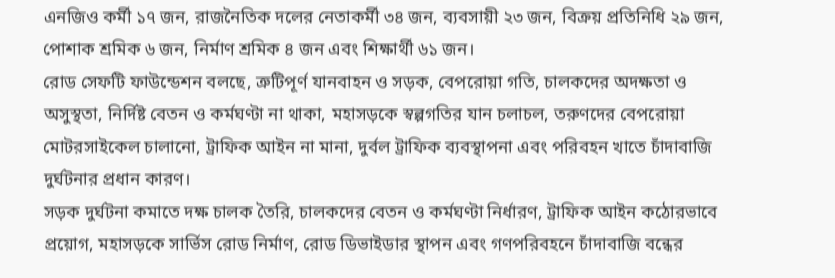এনজিও কর্মী ১৭ জন, রাজনৈতিক দলের নেতাকর্মী ৩৪ জন, ব্যবসায়ী ২৩ জন, বিক্রয় প্রতিনিধি ২৯ জন, পোশাক শ্রমিক ৬ জন, নির্মাণ শ্রমিক ৪ জন এবং শিক্ষার্থী ৬১ জন।
রোড সেফটি ফাউন্ডেশন বলছে, ত্রুটিপূর্ণ যানবাহন ও সড়ক, বেপরোয়া গতি, চালকদের অদক্ষতা ও অসুস্থতা, নির্দিষ্ট বেতন ও কর্মঘণ্টা না থাকা, মহাসড়কে স্বল্পগতির যান চলাচল, তরুণদের বেপরোয়া মোটরসাইকেল চালানো, ট্রাফিক আইন না মানা, দুর্বল ট্রাফিক ব্যবস্থাপনা এবং পরিবহন খাতে চাঁদাবাজি দুর্ঘটনার প্রধান কারণ।
সড়ক দুর্ঘটনা কমাতে দক্ষ চালক তৈরি, চালকদের বেতন ও কর্মঘণ্টা নির্ধারণ, ট্রাফিক আইন কঠোরভাবে প্রয়োগ, মহাসড়কে সার্ভিস রোড নির্মাণ, রোড ডিভাইডার স্থাপন এবং গণপরিবহনে চাঁদাবাজি বন্ধের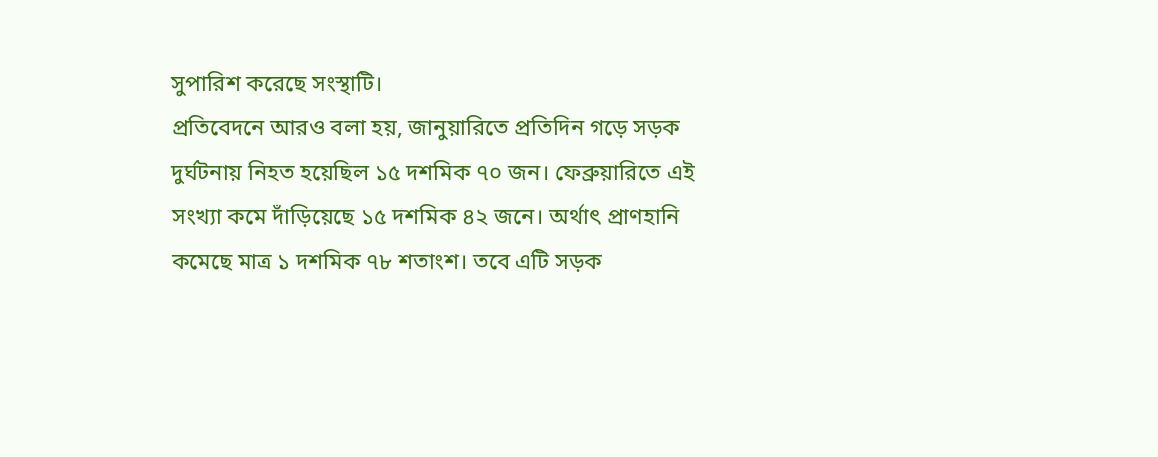সুপারিশ করেছে সংস্থাটি।
প্রতিবেদনে আরও বলা হয়, জানুয়ারিতে প্রতিদিন গড়ে সড়ক দুর্ঘটনায় নিহত হয়েছিল ১৫ দশমিক ৭০ জন। ফেব্রুয়ারিতে এই সংখ্যা কমে দাঁড়িয়েছে ১৫ দশমিক ৪২ জনে। অর্থাৎ প্রাণহানি কমেছে মাত্র ১ দশমিক ৭৮ শতাংশ। তবে এটি সড়ক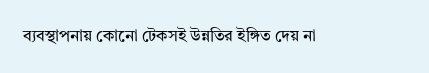ব্যবস্থাপনায় কোনো টেকসই উন্নতির ইঙ্গিত দেয় না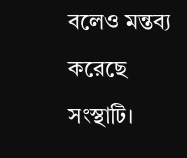বলেও মন্তব্য করেছে সংস্থাটি।